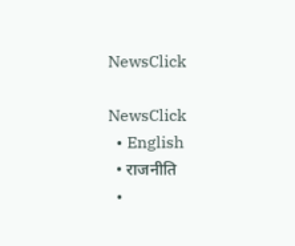NewsClick

NewsClick
  • English
  • राजनीति
  •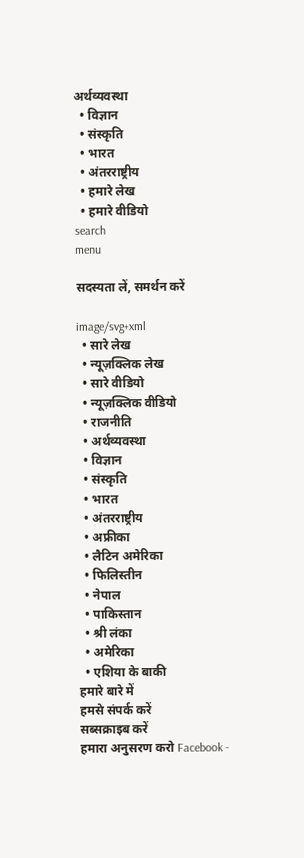अर्थव्यवस्था
  • विज्ञान
  • संस्कृति
  • भारत
  • अंतरराष्ट्रीय
  • हमारे लेख
  • हमारे वीडियो
search
menu

सदस्यता लें, समर्थन करें

image/svg+xml
  • सारे लेख
  • न्यूज़क्लिक लेख
  • सारे वीडियो
  • न्यूज़क्लिक वीडियो
  • राजनीति
  • अर्थव्यवस्था
  • विज्ञान
  • संस्कृति
  • भारत
  • अंतरराष्ट्रीय
  • अफ्रीका
  • लैटिन अमेरिका
  • फिलिस्तीन
  • नेपाल
  • पाकिस्तान
  • श्री लंका
  • अमेरिका
  • एशिया के बाकी
हमारे बारे में
हमसे संपर्क करें
सब्सक्राइब करें
हमारा अनुसरण करो Facebook -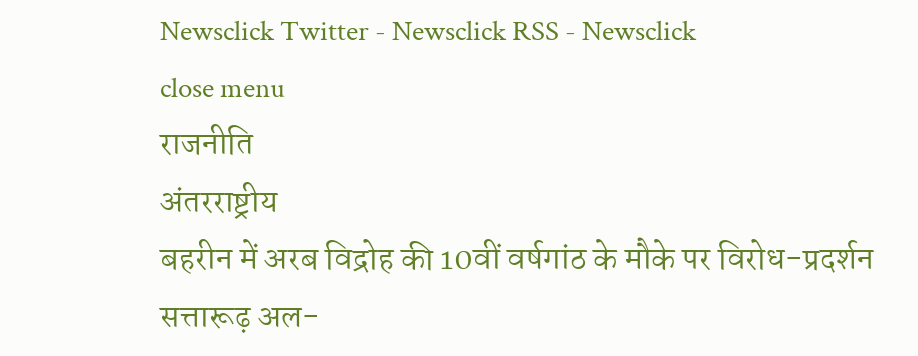Newsclick Twitter - Newsclick RSS - Newsclick
close menu
राजनीति
अंतरराष्ट्रीय
बहरीन में अरब विद्रोह की 10वीं वर्षगांठ के मौके पर विरोध-प्रदर्शन
सत्तारूढ़ अल-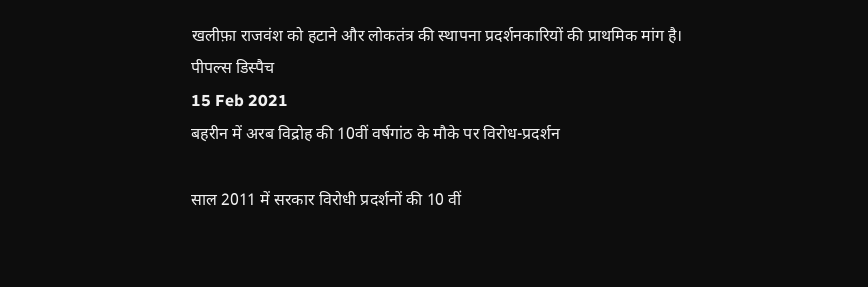खलीफ़ा राजवंश को हटाने और लोकतंत्र की स्थापना प्रदर्शनकारियों की प्राथमिक मांग है।
पीपल्स डिस्पैच
15 Feb 2021
बहरीन में अरब विद्रोह की 10वीं वर्षगांठ के मौके पर विरोध-प्रदर्शन

साल 2011 में सरकार विरोधी प्रदर्शनों की 10 वीं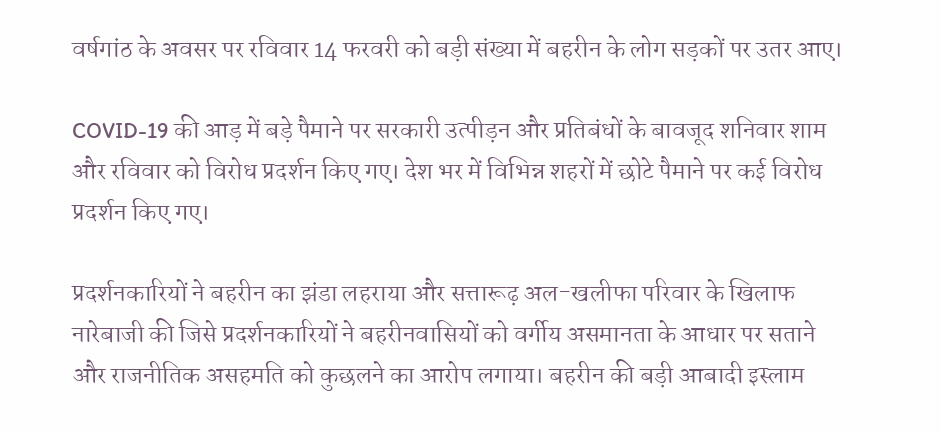वर्षगांठ के अवसर पर रविवार 14 फरवरी को बड़ी संख्या में बहरीन के लोग सड़कों पर उतर आए।

COVID-19 की आड़ में बड़े पैमाने पर सरकारी उत्पीड़न और प्रतिबंधों के बावजूद शनिवार शाम और रविवार को विरोध प्रदर्शन किए गए। देश भर में विभिन्न शहरों में छोटे पैमाने पर कई विरोध प्रदर्शन किए गए।

प्रदर्शनकारियों ने बहरीन का झंडा लहराया और सत्तारूढ़ अल-खलीफा परिवार के खिलाफ नारेबाजी की जिसे प्रदर्शनकारियों ने बहरीनवासियों को वर्गीय असमानता के आधार पर सताने और राजनीतिक असहमति को कुछलने का आरोप लगाया। बहरीन की बड़ी आबादी इस्लाम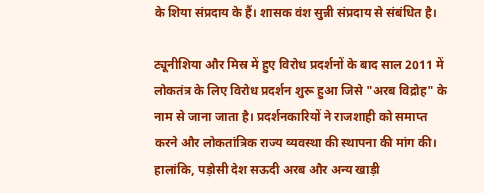के शिया संप्रदाय के हैं। शासक वंश सुन्नी संप्रदाय से संबंधित है।

ट्यूनीशिया और मिस्र में हुए विरोध प्रदर्शनों के बाद साल 2011 में लोकतंत्र के लिए विरोध प्रदर्शन शुरू हुआ जिसे "अरब विद्रोह" के नाम से जाना जाता है। प्रदर्शनकारियों ने राजशाही को समाप्त करने और लोकतांत्रिक राज्य व्यवस्था की स्थापना की मांग की। हालांकि, पड़ोसी देश सऊदी अरब और अन्य खाड़ी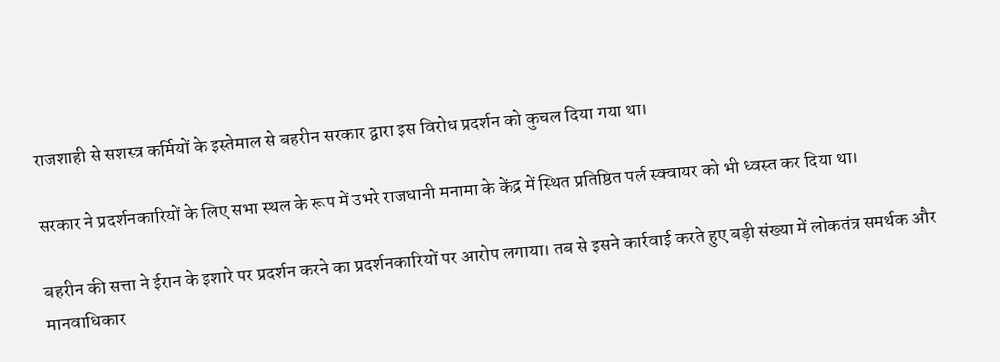राजशाही से सशस्त्र कर्मियों के इस्तेमाल से बहरीन सरकार द्वारा इस विरोध प्रदर्शन को कुचल दिया गया था।

सरकार ने प्रदर्शनकारियों के लिए सभा स्थल के रूप में उभरे राजधानी मनामा के केंद्र में स्थित प्रतिष्ठित पर्ल स्क्वायर को भी ध्वस्त कर दिया था।

बहरीन की सत्ता ने ईरान के इशारे पर प्रदर्शन करने का प्रदर्शनकारियों पर आरोप लगाया। तब से इसने कार्रवाई करते हुए बड़ी संख्या में लोकतंत्र समर्थक और मानवाधिकार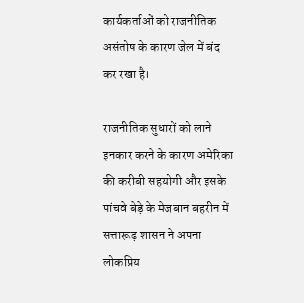कार्यकर्ताओं को राजनीतिक असंतोष के कारण जेल में बंद कर रखा है।

राजनीतिक सुधारों को लाने इनकार करने के कारण अमेरिका की करीबी सहयोगी और इसके पांचवे बेड़े के मेजबान बहरीन में सत्तारूढ़ शासन ने अपना लोकप्रिय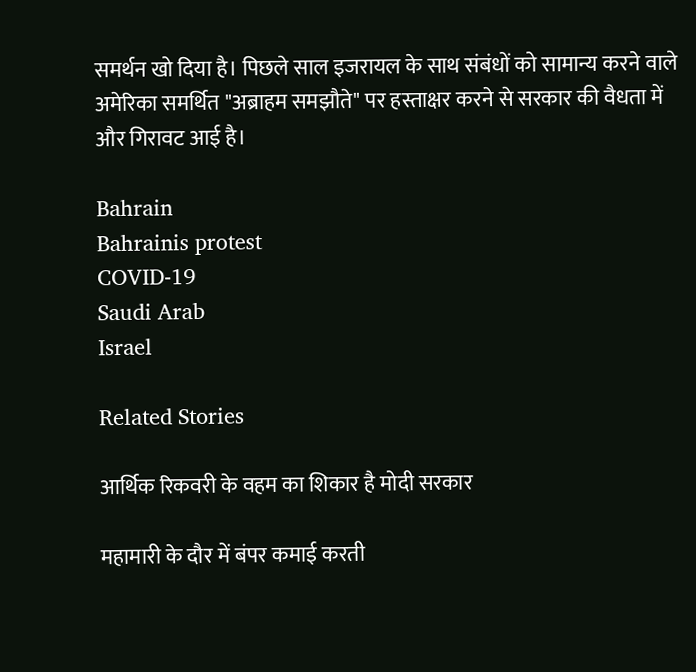समर्थन खो दिया है। पिछले साल इजरायल के साथ संबंधों को सामान्य करने वाले अमेरिका समर्थित "अब्राहम समझौते" पर हस्ताक्षर करने से सरकार की वैधता में और गिरावट आई है।

Bahrain
Bahrainis protest
COVID-19
Saudi Arab
Israel

Related Stories

आर्थिक रिकवरी के वहम का शिकार है मोदी सरकार

महामारी के दौर में बंपर कमाई करती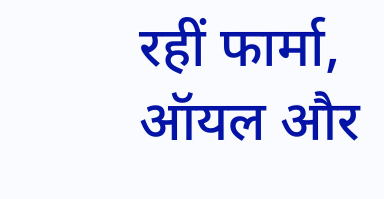रहीं फार्मा, ऑयल और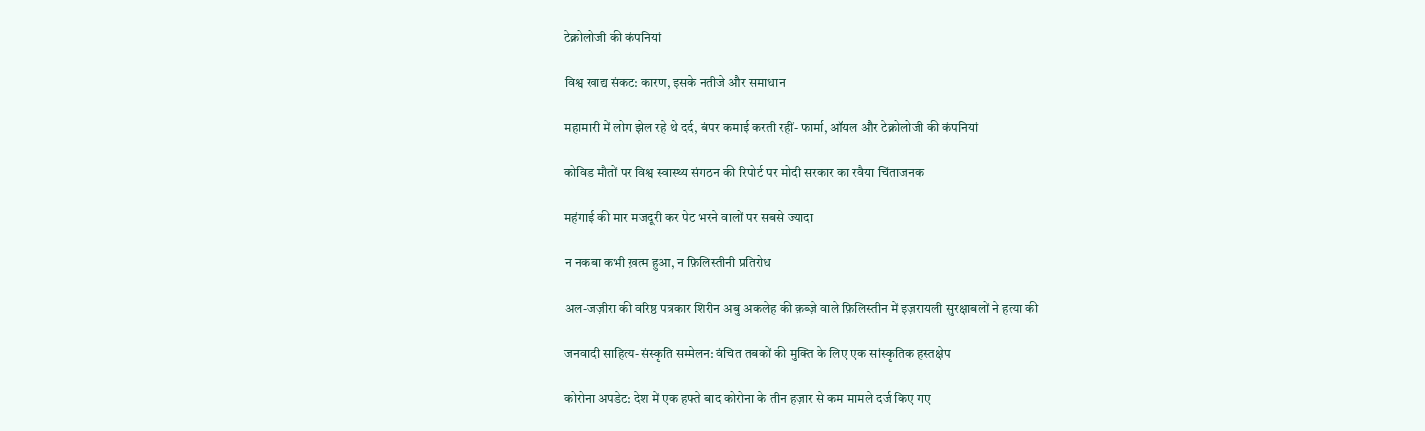टेक्नोलोजी की कंपनियां

विश्व खाद्य संकट: कारण, इसके नतीजे और समाधान

महामारी में लोग झेल रहे थे दर्द, बंपर कमाई करती रहीं- फार्मा, ऑयल और टेक्नोलोजी की कंपनियां

कोविड मौतों पर विश्व स्वास्थ्य संगठन की रिपोर्ट पर मोदी सरकार का रवैया चिंताजनक

महंगाई की मार मजदूरी कर पेट भरने वालों पर सबसे ज्यादा

न नकबा कभी ख़त्म हुआ, न फ़िलिस्तीनी प्रतिरोध

अल-जज़ीरा की वरिष्ठ पत्रकार शिरीन अबु अकलेह की क़ब्ज़े वाले फ़िलिस्तीन में इज़रायली सुरक्षाबलों ने हत्या की

जनवादी साहित्य-संस्कृति सम्मेलन: वंचित तबकों की मुक्ति के लिए एक सांस्कृतिक हस्तक्षेप

कोरोना अपडेट: देश में एक हफ्ते बाद कोरोना के तीन हज़ार से कम मामले दर्ज किए गए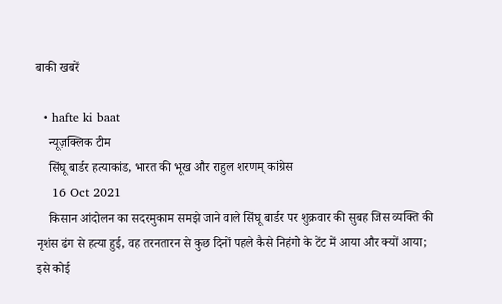बाकी खबरें

  • hafte ki baat
    न्यूज़क्लिक टीम
    सिंघू बार्डर हत्याकांड, भारत की भूख और राहुल शरणम् कांग्रेस
    16 Oct 2021
    किसान आंदोलन का सदरमुकाम समझे जाने वाले सिंघू बार्डर पर शुक्रवार की सुबह जिस व्यक्ति की नृशंस ढंग से हत्या हुई, वह तरनतारन से कुछ दिनों पहले कैसे निहंगो के टेंट में आया और क्यों आया; इसे कोई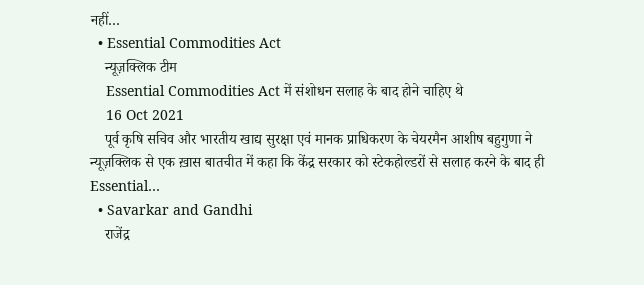नहीं…
  • Essential Commodities Act
    न्यूज़क्लिक टीम
    Essential Commodities Act में संशोधन सलाह के बाद होने चाहिए थे
    16 Oct 2021
    पूर्व कृषि सचिव और भारतीय खाद्य सुरक्षा एवं मानक प्राधिकरण के चेयरमैन आशीष बहुगुणा ने न्यूज़क्लिक से एक ख़ास बातचीत में कहा कि केंद्र सरकार को स्टेकहोल्डरों से सलाह करने के बाद ही Essential…
  • Savarkar and Gandhi
    राजेंद्र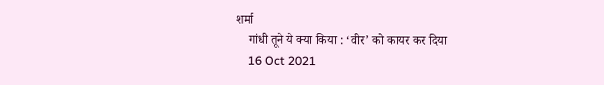शर्मा
    गांधी तूने ये क्या किया : ‘वीर’ को कायर कर दिया
    16 Oct 2021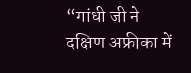“गांधी जी ने दक्षिण अफ्रीका में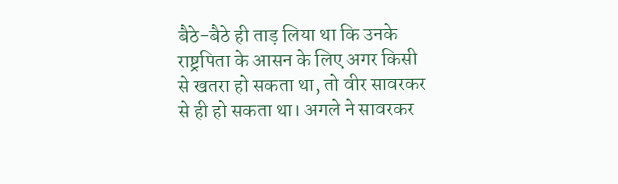बैठे-बैठे ही ताड़ लिया था कि उनके राष्ट्रपिता के आसन के लिए अगर किसी से खतरा हो सकता था, तो वीर सावरकर से ही हो सकता था। अगले ने सावरकर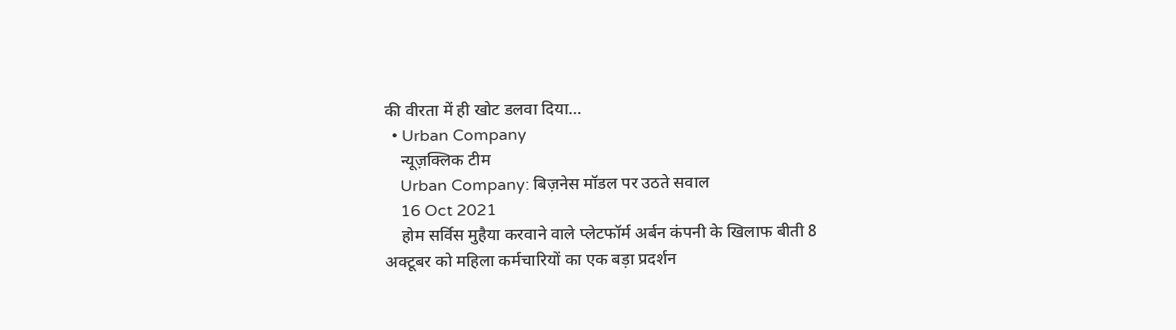की वीरता में ही खोट डलवा दिया…
  • Urban Company
    न्यूज़क्लिक टीम
    Urban Company: बिज़नेस मॉडल पर उठते सवाल
    16 Oct 2021
    होम सर्विस मुहैया करवाने वाले प्लेटफॉर्म अर्बन कंपनी के खिलाफ बीती 8 अक्टूबर को महिला कर्मचारियों का एक बड़ा प्रदर्शन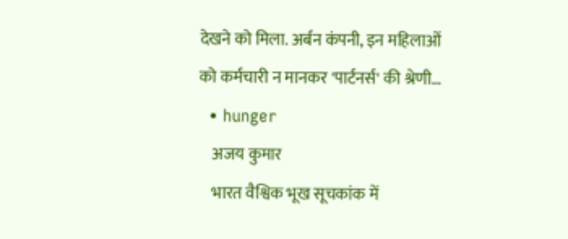देखने को मिला. अर्बन कंपनी, इन महिलाओं को कर्मचारी न मानकर 'पार्टनर्स' की श्रेणी…
  • hunger
    अजय कुमार
    भारत वैश्विक भूख सूचकांक में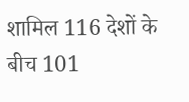शामिल 116 देशों के बीच 101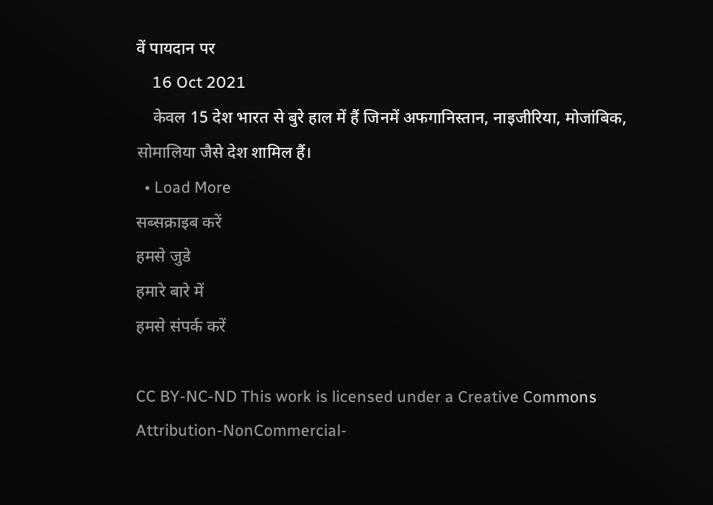वें पायदान पर
    16 Oct 2021
    केवल 15 देश भारत से बुरे हाल में हैं जिनमें अफगानिस्तान, नाइजीरिया, मोजांबिक, सोमालिया जैसे देश शामिल हैं।
  • Load More
सब्सक्राइब करें
हमसे जुडे
हमारे बारे में
हमसे संपर्क करें

CC BY-NC-ND This work is licensed under a Creative Commons Attribution-NonCommercial-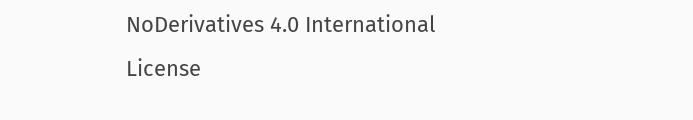NoDerivatives 4.0 International License